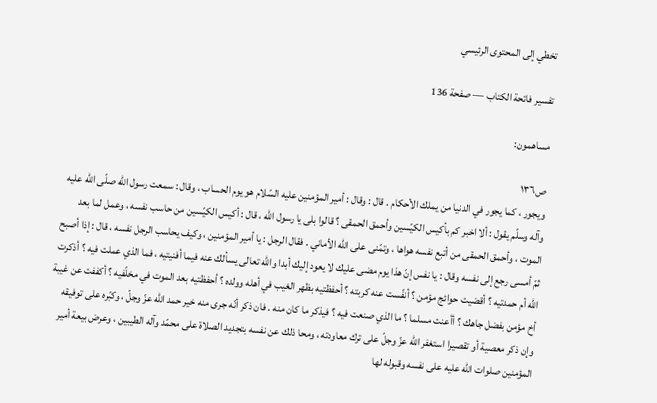تخطي إلى المحتوى الرئيسي

تفسير فاتحة الكتاب — صفحة 136

مساهمون:

ص١٣٦
ويجور ، كما يجور في الدنيا من يملك الأحكام . قال : وقال : أمير المؤمنين عليه السّلام هو يوم الحساب ، وقال : سمعت رسول اللّه صلّى اللّه عليه وآله وسلّم يقول : ألا اخبر كم بأكيس الكيّسين وأحمق الحمقى ؟ قالوا بلى يا رسول اللّه ، قال : أكيس الكيّسين من حاسب نفسه ، وعمل لما بعد الموت ، وأحمق الحمقى من أتبع نفسه هواها ، وتمّنى على اللّه الأماني . فقال الرجل : يا أمير المؤمنين ، وكيف يحاسب الرجل نفسه ، قال : إذا أصبح ثمّ أمسى رجع إلى نفسه وقال : يا نفس إنّ هذا يوم مضى عليك لا يعود إليك أبدا واللّه تعالى يسألك عنه فيما أفنيتيه ، فما الذي عملت فيه ؟ أذكرت اللّه أم حمدتيه ؟ أقضيت حوائج مؤمن ؟ أنفّست عنه كربته ؟ أحفظتيه بظهر الغيب في أهله وولده ؟ أحفظتيه بعد الموت في مخلّفيه ؟ أكففت عن غيبة أخ مؤمن بفضل جاهك ؟ أأعنت مسلما ؟ ما الذي صنعت فيه ؟ فيذكر ما كان منه . فان ذكر أنّه جرى منه خير حمد اللّه عزّ وجلّ ، وكبّره على توفيقه وإن ذكر معصية أو تقصيرا استغفر اللّه عزّ وجلّ على ترك معاودته ، ومحا ذلك عن نفسه بتجديد الصلاة على محمّد وآله الطيبين ، وعرض بيعة أمير المؤمنين صلوات اللّه عليه على نفسه وقبوله لها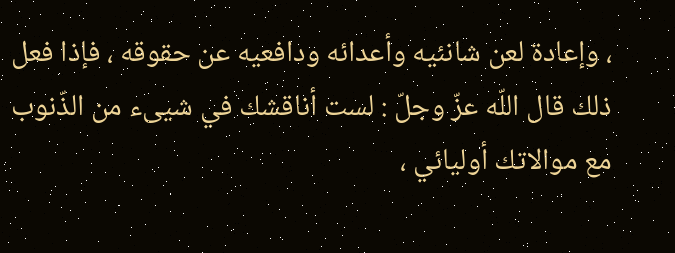، وإعادة لعن شانئيه وأعدائه ودافعيه عن حقوقه ، فإذا فعل ذلك قال اللّه عزّ وجلّ : لست أناقشك في شيىء من الذّنوب مع موالاتك أوليائي ،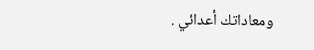ومعاداتك أعدائي .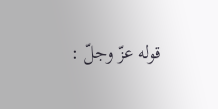قوله عزّ وجلّ :